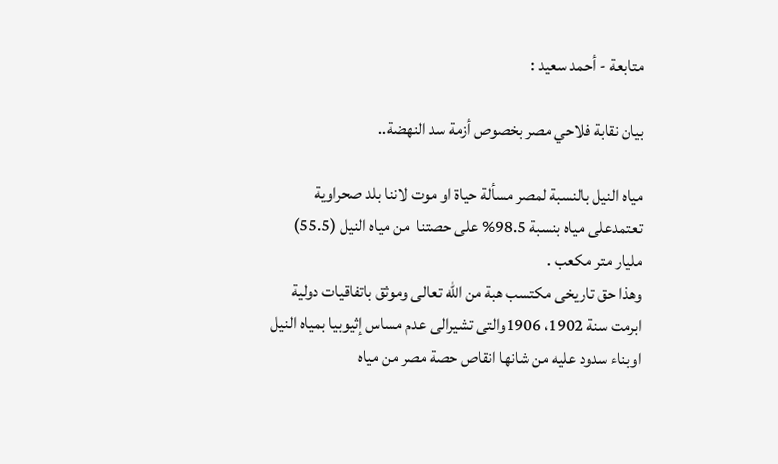متابعة - أحمد سعيد :

بيان نقابة فلاحي مصر بخصوص أزمة سد النهضة..

مياه النيل بالنسبة لمصر مسألة حياة او موت لاننا بلد صحراوية تعتمدعلى مياه بنسبة 98.5% على حصتنا  من مياه النيل (55.5)  مليار متر مكعب .
وهذا حق تاريخى مكتسب هبة من الله تعالى وموثق باتفاقيات دولية ابرمت سنة 1902، 1906والتى تشيرالى عدم مساس إثيوبيا بمياه النيل اوبناء سدود عليه من شانها انقاص حصة مصر من مياه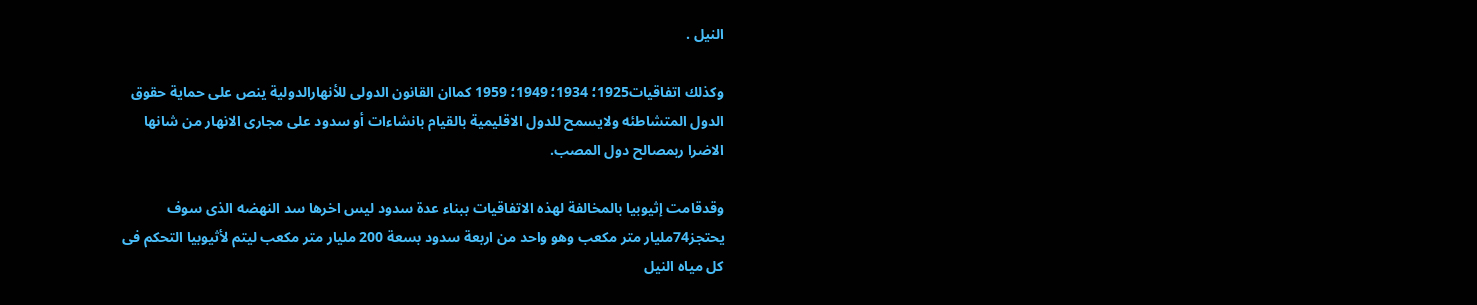النيل .

وكذلك اتفاقيات1925؛ 1934؛ 1949؛ 1959 كماان القانون الدولى للأنهارالدولية ينص على حماية حقوق الدول المتشاطئه ولايسمح للدول الاقليمية بالقيام بانشاءات أو سدود على مجارى الانهار من شانها الاضرا ربمصالح دول المصب.

وقدقامت إثيوبيا بالمخالفة لهذه الاتفاقيات ببناء عدة سدود ليس اخرها سد النهضه الذى سوف يحتجز74مليار متر مكعب وهو واحد من اربعة سدود بسعة 200 مليار متر مكعب ليتم لأثيوبيا التحكم فى كل مياه النيل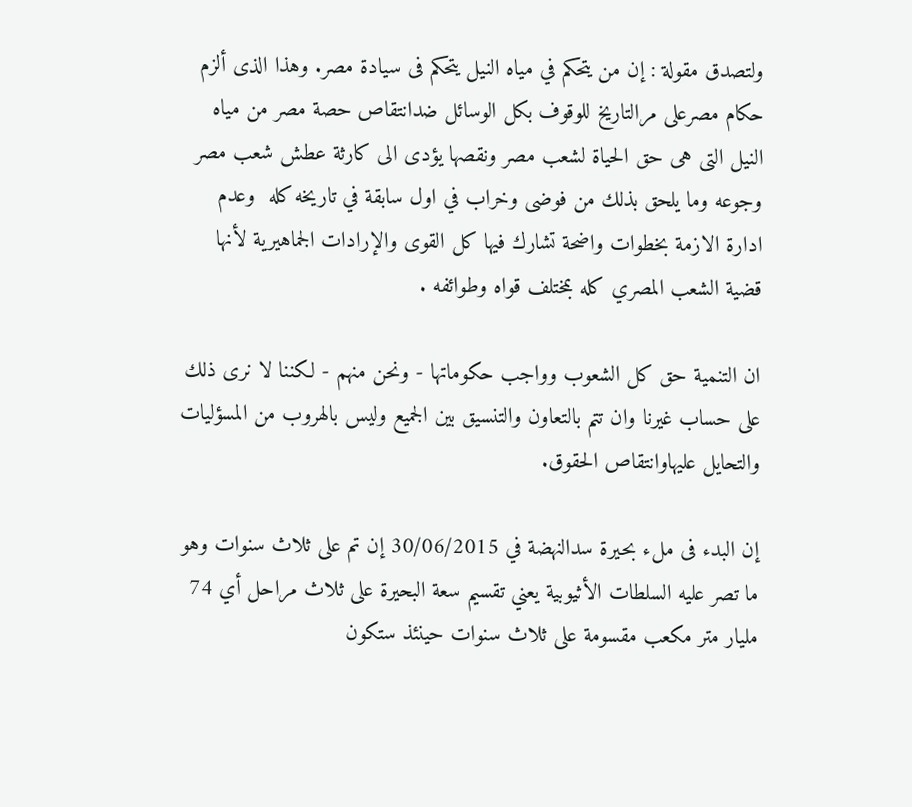ولتصدق مقولة : إن من يتحكم في مياه النيل يتحكم فى سيادة مصر. وهذا الذى ألزم حكام مصرعلى مرالتاريخ للوقوف بكل الوسائل ضدانتقاص حصة مصر من مياه النيل التى هى حق الحياة لشعب مصر ونقصها يؤدى الى كارثة عطش شعب مصر وجوعه وما يلحق بذلك من فوضى وخراب في اول سابقة في تاريخه كله  وعدم ادارة الازمة بخطوات واضحة تشارك فيها كل القوى والإرادات الجماهيرية لأنها قضية الشعب المصري كله بمختلف قواه وطوائفه .

ان التنمية حق كل الشعوب وواجب حكوماتها - ونحن منهم - لكننا لا نرى ذلك على حساب غيرنا وان تتم بالتعاون والتنسيق بين الجميع وليس بالهروب من المسؤليات والتحايل عليهاوانتقاص الحقوق.

إن البدء فى ملء بحيرة سدالنهضة في 30/06/2015 إن تم على ثلاث سنوات وهو ما تصر عليه السلطات الأثيوبية يعني تقسيم سعة البحيرة على ثلاث مراحل أي 74 مليار متر مكعب مقسومة على ثلاث سنوات حينئذ ستكون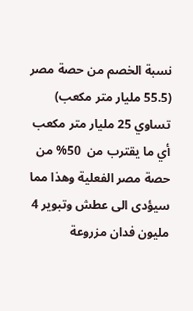نسبة الخصم من حصة مصر (55.5 مليار متر مكعب) تساوي 25 مليار متر مكعب أي ما يقترب من  50% من حصة مصر الفعلية وهذا مما سيؤدى الى عطش وتبوير 4 مليون فدان مزروعة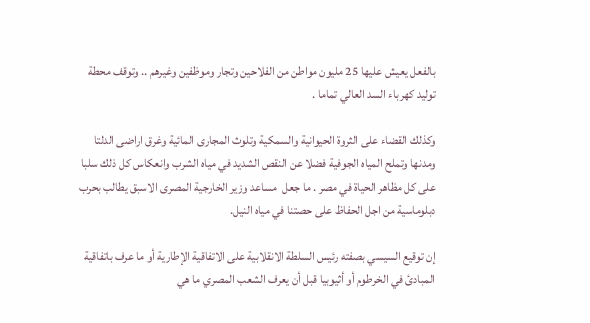بالفعل يعيش عليها 25 مليون مواطن من الفلاحين وتجار وموظفين وغيرهم .. وتوقف محطة توليد كهرباء السد العالي تماما .

وكذلك القضاء على الثروة الحيوانية والسمكية وتلوث المجارى المائية وغرق اراضى الدلتا ومدنها وتملح المياه الجوفية فضلا عن النقص الشديد في مياه الشرب وانعكاس كل ذلك سلبا على كل مظاهر الحياة في مصر . ما جعل  مساعد وزير الخارجية المصرى الاسبق يطالب بحرب دبلوماسية من اجل الحفاظ على حصتنا في مياه النيل.

إن توقيع السيسي بصفته رئيس السلطة الانقلابية على الاتفاقية الإطارية أو ما عرف باتفاقية المبادئ في الخرطوم أو أثيوبيا قبل أن يعرف الشعب المصري ما هي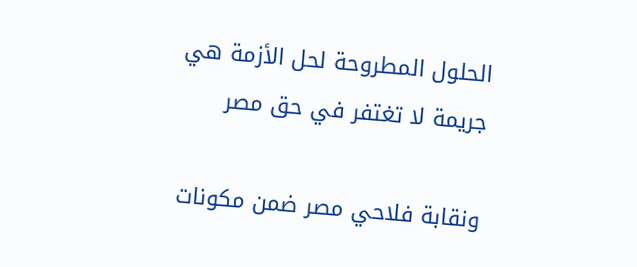الحلول المطروحة لحل الأزمة هي جريمة لا تغتفر في حق مصر

ونقابة فلاحي مصر ضمن مكونات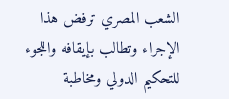الشعب المصري ترفض هذا الإجراء وتطالب بإيقافه واللجوء للتحكيم الدولي ومخاطبة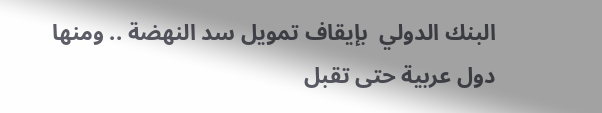البنك الدولي  بإيقاف تمويل سد النهضة .. ومنها دول عربية حتى تقبل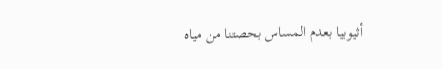أثيوبيا بعدم المساس بحصتنا من مياه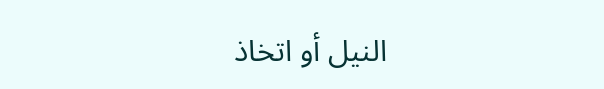النيل أو اتخاذ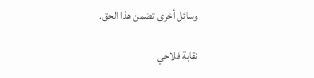وسائل أخرى تضمن هذا الحق.

نقابة فلاحي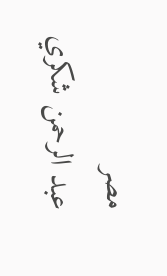مصر
عبد الرحمن شكري